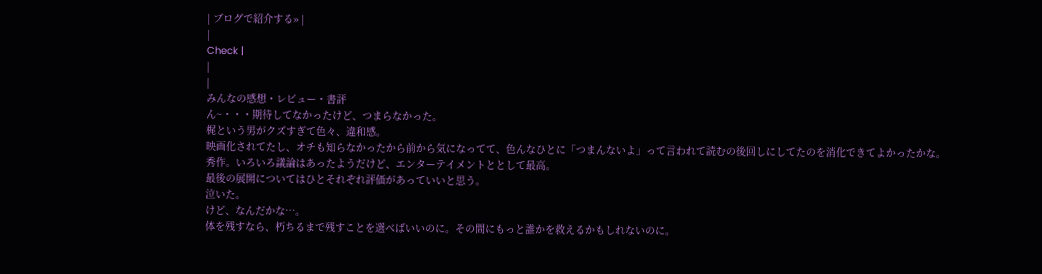| ブログで紹介する» |
|
Check |
|
|
みんなの感想・レビュー・書評
ん~・・・期待してなかったけど、つまらなかった。
梶という男がクズすぎて色々、違和感。
映画化されてたし、オチも知らなかったから前から気になってて、色んなひとに「つまんないよ」って言われて読むの後回しにしてたのを消化できてよかったかな。
秀作。いろいろ議論はあったようだけど、エンターテイメントととして最高。
最後の展開についてはひとそれぞれ評価があっていいと思う。
泣いた。
けど、なんだかな…。
体を残すなら、朽ちるまで残すことを選べばいいのに。その間にもっと誰かを救えるかもしれないのに。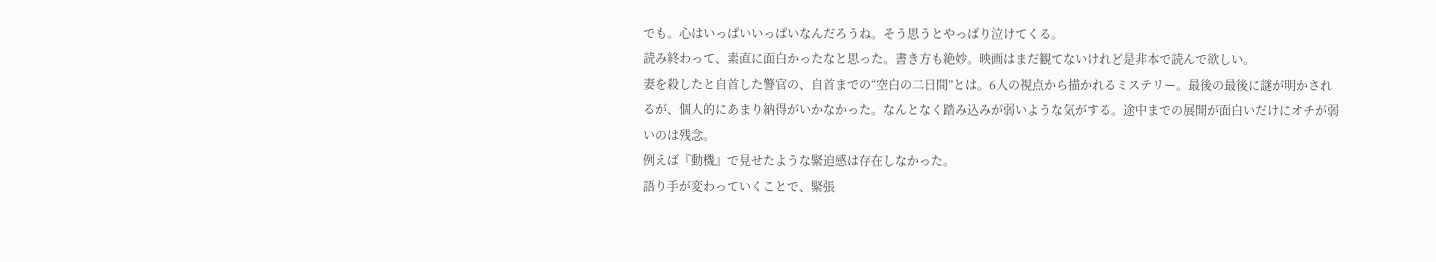でも。心はいっぱいいっぱいなんだろうね。そう思うとやっぱり泣けてくる。
読み終わって、素直に面白かったなと思った。書き方も絶妙。映画はまだ観てないけれど是非本で読んで欲しい。
妻を殺したと自首した警官の、自首までの“空白の二日間”とは。6人の視点から描かれるミステリー。最後の最後に謎が明かされるが、個人的にあまり納得がいかなかった。なんとなく踏み込みが弱いような気がする。途中までの展開が面白いだけにオチが弱いのは残念。
例えば『動機』で見せたような緊迫感は存在しなかった。
語り手が変わっていくことで、緊張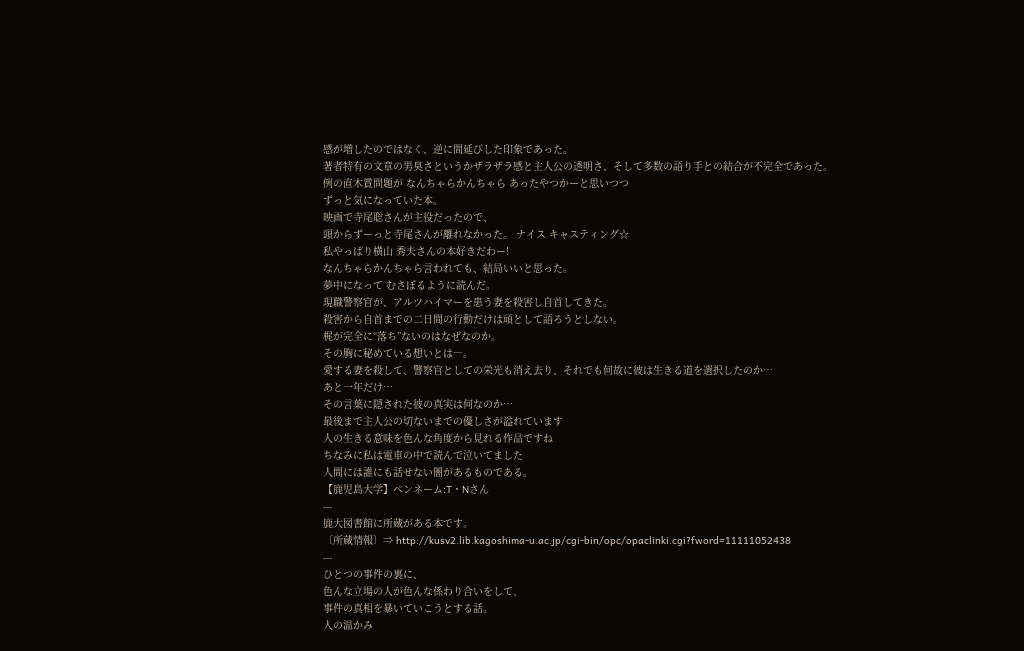感が増したのではなく、逆に間延びした印象であった。
著者特有の文章の男臭さというかザラザラ感と主人公の透明さ、そして多数の語り手との結合が不完全であった。
例の直木賞問題が なんちゃらかんちゃら あったやつかーと思いつつ
ずっと気になっていた本。
映画で寺尾聡さんが主役だったので、
頭からずーっと寺尾さんが離れなかった。 ナイス キャスティング☆
私やっぱり横山 秀夫さんの本好きだわー!
なんちゃらかんちゃら言われても、結局いいと思った。
夢中になって むさぼるように読んだ。
現職警察官が、アルツハイマーを患う妻を殺害し自首してきた。
殺害から自首までの二日間の行動だけは頑として語ろうとしない。
梶が完全に“落ち”ないのはなぜなのか。
その胸に秘めている想いとは―。
愛する妻を殺して、警察官としての栄光も消え去り、それでも何故に彼は生きる道を選択したのか…
あと一年だけ…
その言葉に隠された彼の真実は何なのか…
最後まで主人公の切ないまでの優しさが溢れています
人の生きる意味を色んな角度から見れる作品ですね
ちなみに私は電車の中で読んで泣いてました
人間には誰にも話せない闇があるものである。
【鹿児島大学】ペンネーム:T・Nさん
---
鹿大図書館に所蔵がある本です。
〔所蔵情報〕⇒ http://kusv2.lib.kagoshima-u.ac.jp/cgi-bin/opc/opaclinki.cgi?fword=11111052438
---
ひとつの事件の裏に、
色んな立場の人が色んな係わり合いをして、
事件の真相を暴いていこうとする話。
人の温かみ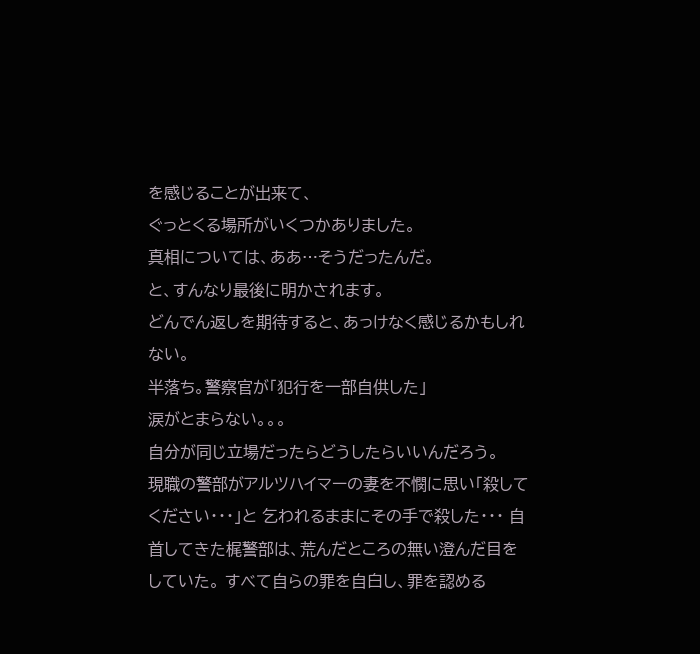を感じることが出来て、
ぐっとくる場所がいくつかありました。
真相については、ああ…そうだったんだ。
と、すんなり最後に明かされます。
どんでん返しを期待すると、あっけなく感じるかもしれない。
半落ち。警察官が「犯行を一部自供した」
涙がとまらない。。。
自分が同じ立場だったらどうしたらいいんだろう。
現職の警部がアルツハイマーの妻を不憫に思い「殺してください・・・」と 乞われるままにその手で殺した・・・ 自首してきた梶警部は、荒んだところの無い澄んだ目をしていた。 すべて自らの罪を自白し、罪を認める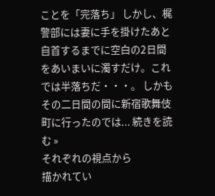ことを「完落ち」 しかし、梶警部には妻に手を掛けたあと自首するまでに空白の2日間をあいまいに濁すだけ。これでは半落ちだ・・・。 しかもその二日間の間に新宿歌舞伎町に行ったのでは... 続きを読む »
それぞれの視点から
描かれてい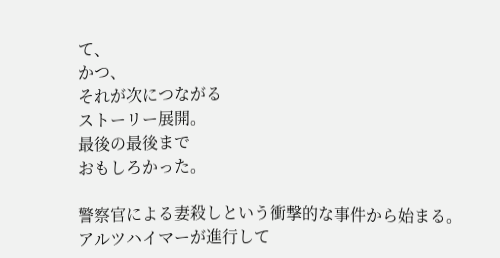て、
かつ、
それが次につながる
ストーリー展開。
最後の最後まで
おもしろかった。

警察官による妻殺しという衝撃的な事件から始まる。
アルツハイマーが進行して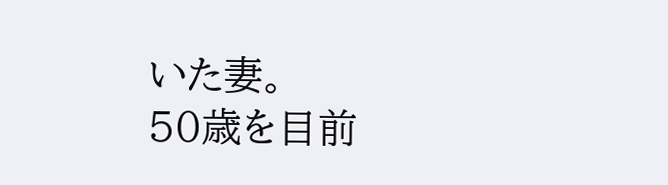いた妻。
50歳を目前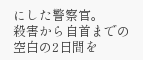にした警察官。
殺害から自首までの空白の2日間を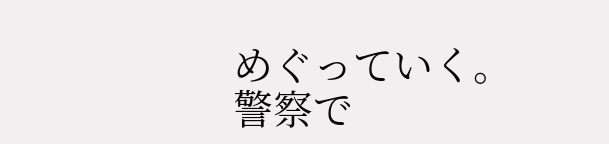めぐっていく。
警察で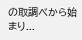の取調べから始まり...